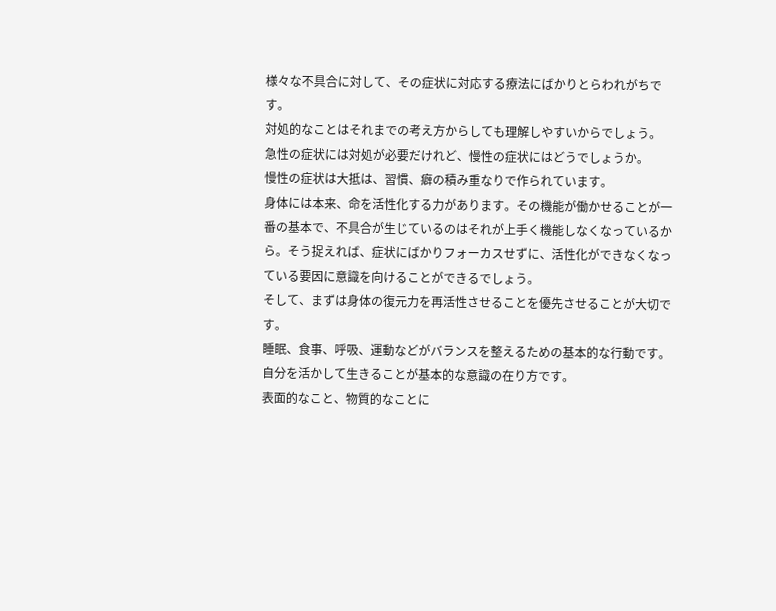様々な不具合に対して、その症状に対応する療法にばかりとらわれがちです。
対処的なことはそれまでの考え方からしても理解しやすいからでしょう。
急性の症状には対処が必要だけれど、慢性の症状にはどうでしょうか。
慢性の症状は大抵は、習慣、癖の積み重なりで作られています。
身体には本来、命を活性化する力があります。その機能が働かせることが一番の基本で、不具合が生じているのはそれが上手く機能しなくなっているから。そう捉えれば、症状にばかりフォーカスせずに、活性化ができなくなっている要因に意識を向けることができるでしょう。
そして、まずは身体の復元力を再活性させることを優先させることが大切です。
睡眠、食事、呼吸、運動などがバランスを整えるための基本的な行動です。
自分を活かして生きることが基本的な意識の在り方です。
表面的なこと、物質的なことに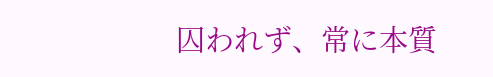囚われず、常に本質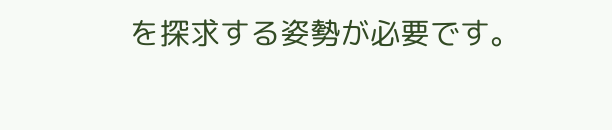を探求する姿勢が必要です。